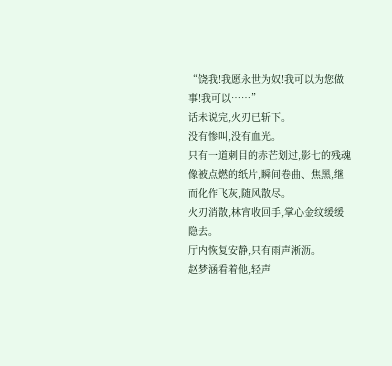“饶我!我愿永世为奴!我可以为您做事!我可以……”
话未说完,火刃已斩下。
没有惨叫,没有血光。
只有一道刺目的赤芒划过,影七的残魂像被点燃的纸片,瞬间卷曲、焦黑,继而化作飞灰,随风散尽。
火刃消散,林宵收回手,掌心金纹缓缓隐去。
厅内恢复安静,只有雨声淅沥。
赵梦涵看着他,轻声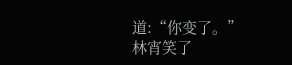道:“你变了。”
林宵笑了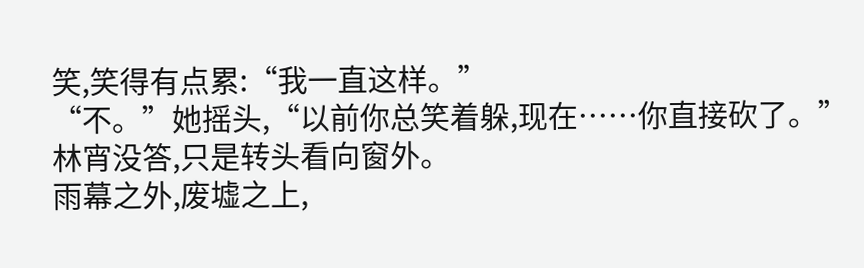笑,笑得有点累:“我一直这样。”
“不。”她摇头,“以前你总笑着躲,现在……你直接砍了。”
林宵没答,只是转头看向窗外。
雨幕之外,废墟之上,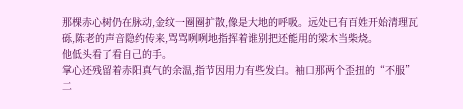那棵赤心树仍在脉动,金纹一圈圈扩散,像是大地的呼吸。远处已有百姓开始清理瓦砾,陈老的声音隐约传来,骂骂咧咧地指挥着谁别把还能用的梁木当柴烧。
他低头看了看自己的手。
掌心还残留着赤阳真气的余温,指节因用力有些发白。袖口那两个歪扭的“不服”二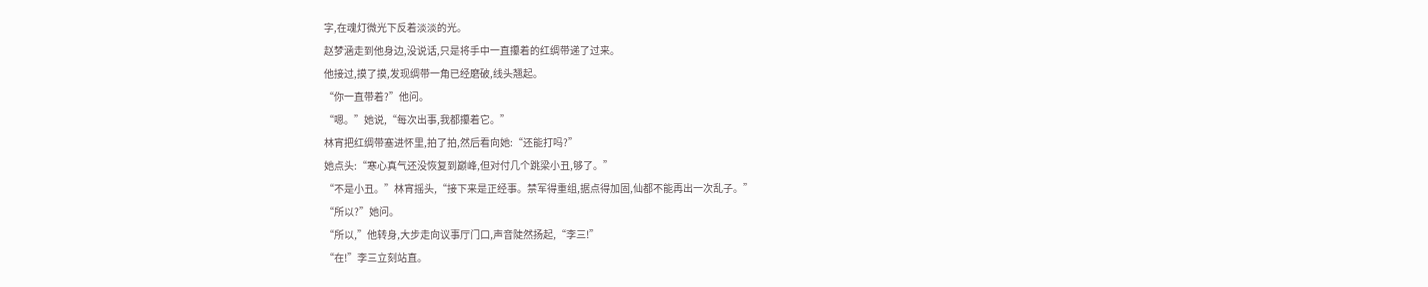字,在魂灯微光下反着淡淡的光。
赵梦涵走到他身边,没说话,只是将手中一直攥着的红绸带递了过来。
他接过,摸了摸,发现绸带一角已经磨破,线头翘起。
“你一直带着?”他问。
“嗯。”她说,“每次出事,我都攥着它。”
林宵把红绸带塞进怀里,拍了拍,然后看向她:“还能打吗?”
她点头:“寒心真气还没恢复到巅峰,但对付几个跳梁小丑,够了。”
“不是小丑。”林宵摇头,“接下来是正经事。禁军得重组,据点得加固,仙都不能再出一次乱子。”
“所以?”她问。
“所以,”他转身,大步走向议事厅门口,声音陡然扬起,“李三!”
“在!”李三立刻站直。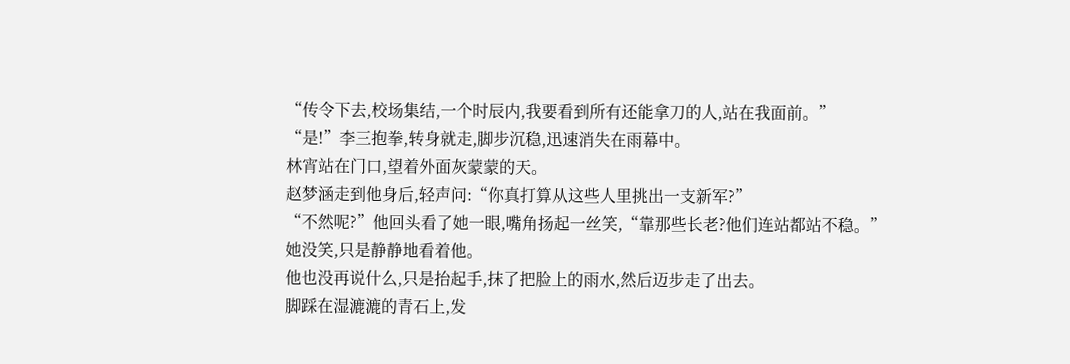“传令下去,校场集结,一个时辰内,我要看到所有还能拿刀的人,站在我面前。”
“是!”李三抱拳,转身就走,脚步沉稳,迅速消失在雨幕中。
林宵站在门口,望着外面灰蒙蒙的天。
赵梦涵走到他身后,轻声问:“你真打算从这些人里挑出一支新军?”
“不然呢?”他回头看了她一眼,嘴角扬起一丝笑,“靠那些长老?他们连站都站不稳。”
她没笑,只是静静地看着他。
他也没再说什么,只是抬起手,抹了把脸上的雨水,然后迈步走了出去。
脚踩在湿漉漉的青石上,发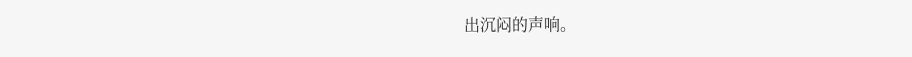出沉闷的声响。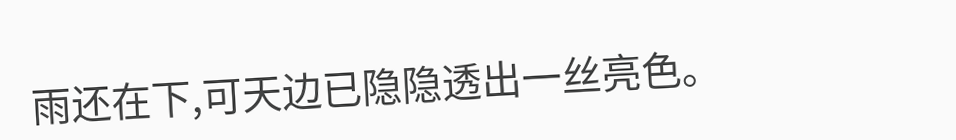雨还在下,可天边已隐隐透出一丝亮色。